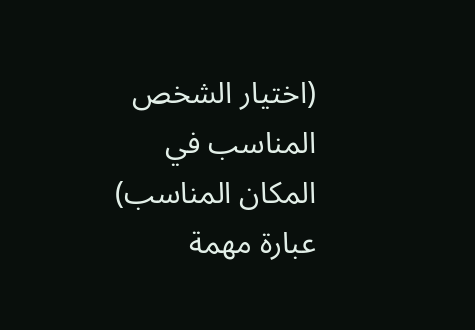(اختيار الشخص المناسب في المكان المناسب) عبارة مهمة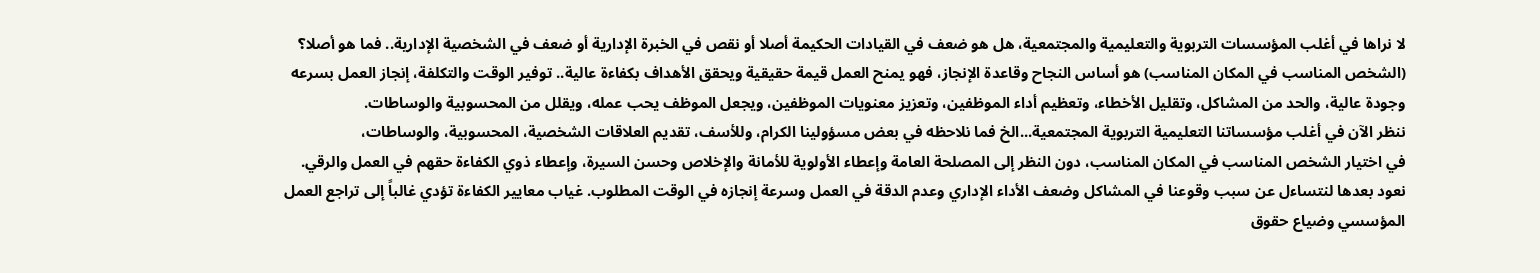لا نراها في أغلب المؤسسات التربوية والتعليمية والمجتمعية، هل هو ضعف في القيادات الحكيمة أصلا أو نقص في الخبرة الإدارية أو ضعف في الشخصية الإدارية.. فما هو أصلا؟
(الشخص المناسب في المكان المناسب) هو أساس النجاح وقاعدة الإنجاز، فهو يمنح العمل قيمة حقيقية ويحقق الأهداف بكفاءة عالية.. توفير الوقت والتكلفة، إنجاز العمل بسرعه وجودة عالية، والحد من المشاكل، وتقليل الأخطاء، وتعظيم أداء الموظفين، وتعزيز معنويات الموظفين، ويجعل الموظف يحب عمله، ويقلل من المحسوبية والوساطات.
ننظر الآن في أغلب مؤسساتنا التعليمية التربوية المجتمعية...الخ فما نلاحظه في بعض مسؤولينا الكرام، وللأسف، تقديم العلاقات الشخصية، المحسوبية، والوساطات،
في اختيار الشخص المناسب في المكان المناسب، دون النظر إلى المصلحة العامة وإعطاء الأولوية للأمانة والإخلاص وحسن السيرة، وإعطاء ذوي الكفاءة حقهم في العمل والرقي.
نعود بعدها لنتساءل عن سبب وقوعنا في المشاكل وضعف الأداء الإداري وعدم الدقة في العمل وسرعة إنجازه في الوقت المطلوب. غياب معايير الكفاءة تؤدي غالباً إلى تراجع العمل المؤسسي وضياع حقوق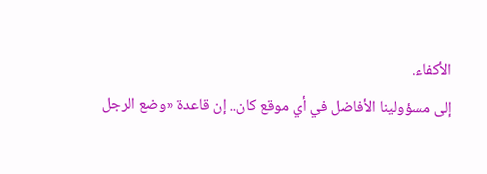الأكفاء.
إلى مسؤولينا الأفاضل في أي موقع كان.. إن قاعدة «وضع الرجل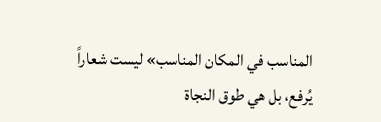المناسب في المكان المناسب» ليست شعاراً يُرفع، بل هي طوق النجاة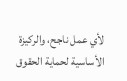لأي عمل ناجح، والركيزة الأساسية لحماية الحقوق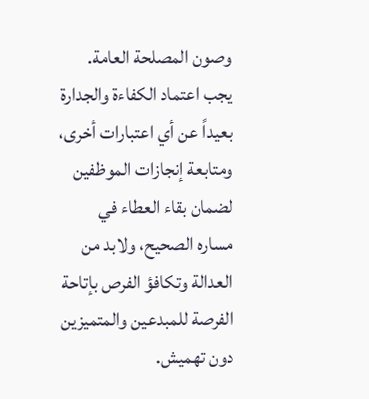وصون المصلحة العامة.
يجب اعتماد الكفاءة والجدارة بعيداً عن أي اعتبارات أخرى، ومتابعة إنجازات الموظفين لضمان بقاء العطاء في مساره الصحيح، ولابد من العدالة وتكافؤ الفرص بإتاحة الفرصة للمبدعين والمتميزين دون تهميش.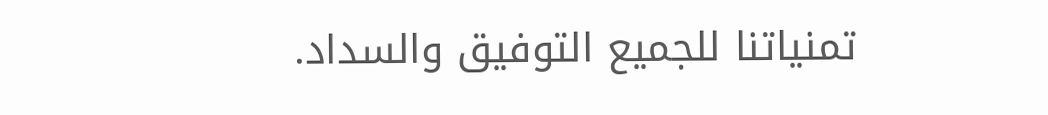تمنياتنا للجميع التوفيق والسداد.